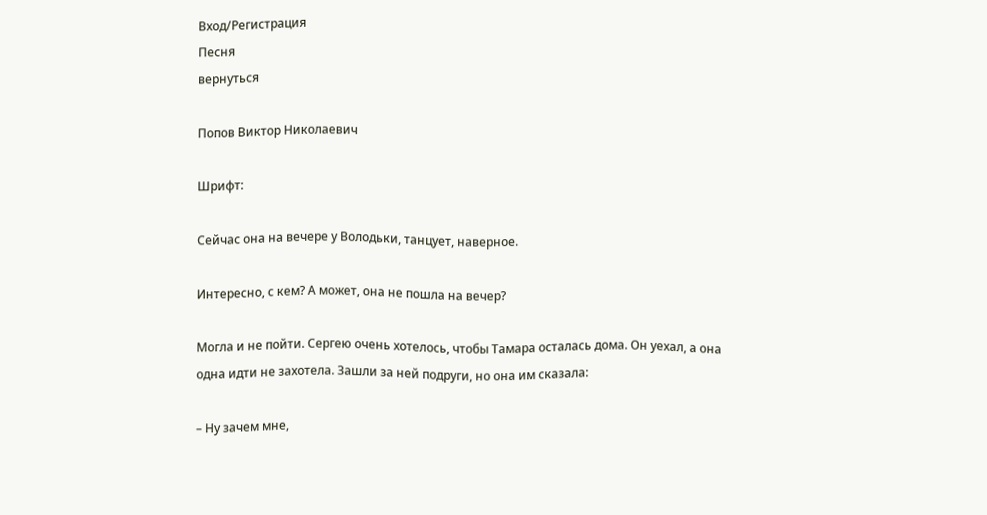Вход/Регистрация
Песня
вернуться

Попов Виктор Николаевич

Шрифт:

Сейчас она на вечере у Володьки, танцует, наверное.

Интересно, с кем? А может, она не пошла на вечер?

Могла и не пойти. Сергею очень хотелось, чтобы Тамара осталась дома. Он уехал, а она одна идти не захотела. Зашли за ней подруги, но она им сказала:

– Ну зачем мне,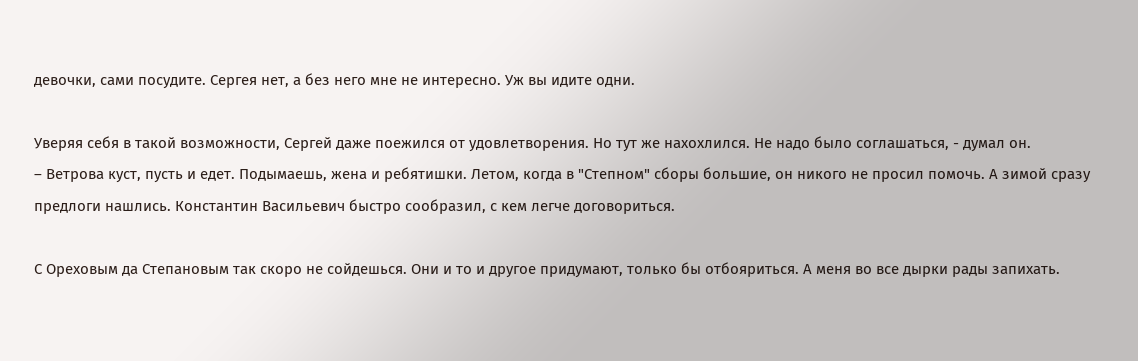девочки, сами посудите. Сергея нет, а без него мне не интересно. Уж вы идите одни.

Уверяя себя в такой возможности, Сергей даже поежился от удовлетворения. Но тут же нахохлился. Не надо было соглашаться, - думал он.
– Ветрова куст, пусть и едет. Подымаешь, жена и ребятишки. Летом, когда в "Степном" сборы большие, он никого не просил помочь. А зимой сразу предлоги нашлись. Константин Васильевич быстро сообразил, с кем легче договориться.

С Ореховым да Степановым так скоро не сойдешься. Они и то и другое придумают, только бы отбояриться. А меня во все дырки рады запихать.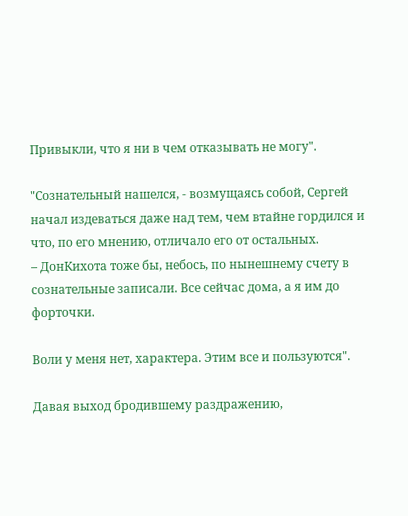Привыкли, что я ни в чем отказывать не могу".

"Сознательный нашелся, - возмущаясь собой, Сергей начал издеваться даже над тем, чем втайне гордился и что, по его мнению, отличало его от остальных.
– ДонКихота тоже бы, небось, по нынешнему счету в сознательные записали. Все сейчас дома, а я им до форточки.

Воли у меня нет, характера. Этим все и пользуются".

Давая выход бродившему раздражению,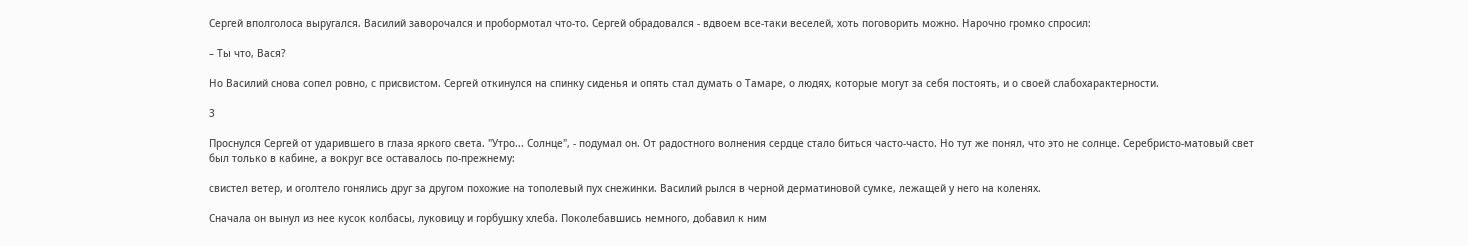Сергей вполголоса выругался. Василий заворочался и пробормотал что-то. Сергей обрадовался - вдвоем все-таки веселей, хоть поговорить можно. Нарочно громко спросил:

– Ты что, Вася?

Но Василий снова сопел ровно, с присвистом. Сергей откинулся на спинку сиденья и опять стал думать о Тамаре, о людях, которые могут за себя постоять, и о своей слабохарактерности.

3

Проснулся Сергей от ударившего в глаза яркого света. "Утро... Солнце", - подумал он. От радостного волнения сердце стало биться часто-часто. Но тут же понял, что это не солнце. Серебристо-матовый свет был только в кабине, а вокруг все оставалось по-прежнему:

свистел ветер, и оголтело гонялись друг за другом похожие на тополевый пух снежинки. Василий рылся в черной дерматиновой сумке, лежащей у него на коленях.

Сначала он вынул из нее кусок колбасы, луковицу и горбушку хлеба. Поколебавшись немного, добавил к ним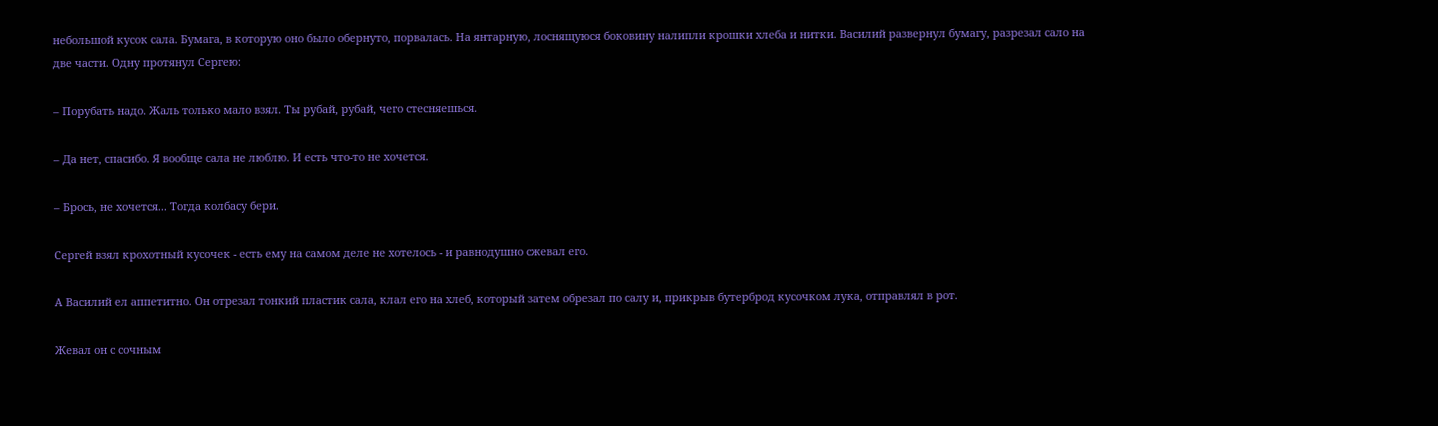небольшой кусок сала. Бумага, в которую оно было обернуто, порвалась. На янтарную, лоснящуюся боковину налипли крошки хлеба и нитки. Василий развернул бумагу, разрезал сало на две части. Одну протянул Сергею:

– Порубать надо. Жаль только мало взял. Ты рубай, рубай, чего стесняешься.

– Да нет, спасибо. Я вообще сала не люблю. И есть что-то не хочется.

– Брось, не хочется... Тогда колбасу бери.

Сергей взял крохотный кусочек - есть ему на самом деле не хотелось - и равнодушно сжевал его.

А Василий ел аппетитно. Он отрезал тонкий пластик сала, клал его на хлеб, который затем обрезал по салу и, прикрыв бутерброд кусочком лука, отправлял в рот.

Жевал он с сочным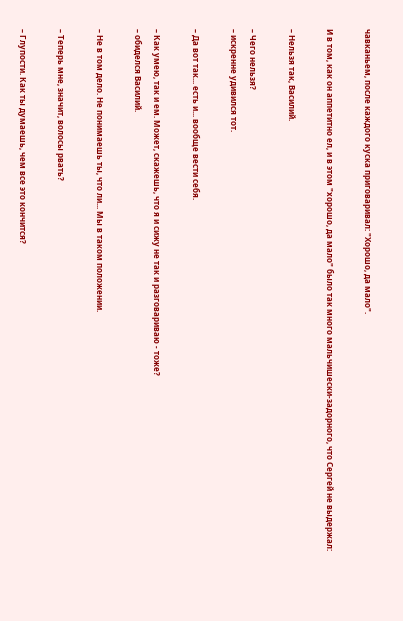чавканьем, после каждого куска приговаривал: "Хорошо, да мало".

И в том, как он аппетитно ел, и в этом "хорошо, да мало" было так много мальчишески-задорного, что Сергей не выдержал:

– Нельзя так, Василий.

– Чего нельзя?
– искренне удивился тот.

– Да вот так... есть и... вообще вести себя.

– Как умею, так и ем. Может, скажешь, что я и сижу не так и разговариваю - тоже?
– обиделся Василий.

– Не в том дело. Не понимаешь ты, что ли... Мы в таком положении.

– Теперь мне, значит, волосы рвать?

– Глупости. Как ты думаешь, чем все это кончится?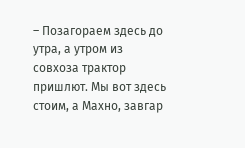– Позагораем здесь до утра, а утром из совхоза трактор пришлют. Мы вот здесь стоим, а Махно, завгар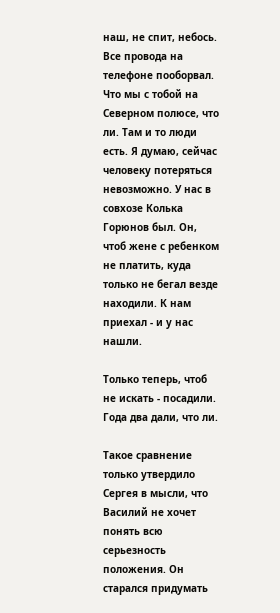наш, не спит, небось. Все провода на телефоне пооборвал. Что мы с тобой на Северном полюсе, что ли. Там и то люди есть. Я думаю, сейчас человеку потеряться невозможно. У нас в совхозе Колька Горюнов был. Он, чтоб жене с ребенком не платить, куда только не бегал везде находили. К нам приехал - и у нас нашли.

Только теперь, чтоб не искать - посадили. Года два дали, что ли.

Такое сравнение только утвердило Сергея в мысли, что Василий не хочет понять всю серьезность положения. Он старался придумать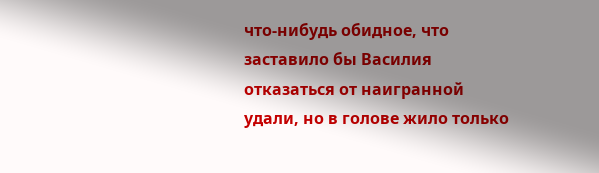что-нибудь обидное, что заставило бы Василия отказаться от наигранной удали, но в голове жило только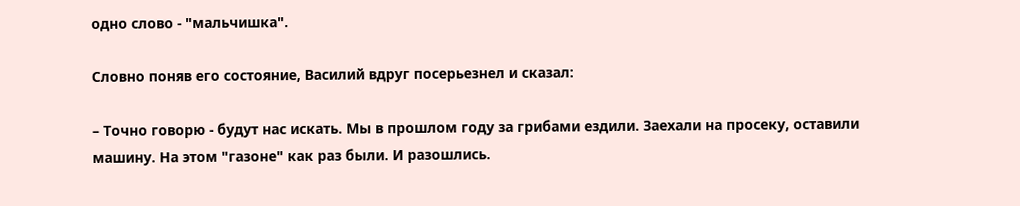одно слово - "мальчишка".

Словно поняв его состояние, Василий вдруг посерьезнел и сказал:

– Точно говорю - будут нас искать. Мы в прошлом году за грибами ездили. Заехали на просеку, оставили машину. На этом "газоне" как раз были. И разошлись.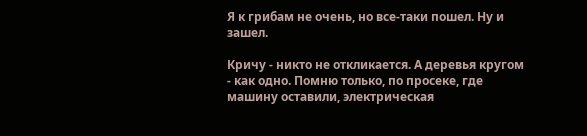Я к грибам не очень, но все-таки пошел. Ну и зашел.

Кричу - никто не откликается. А деревья кругом - как одно. Помню только, по просеке, где машину оставили, электрическая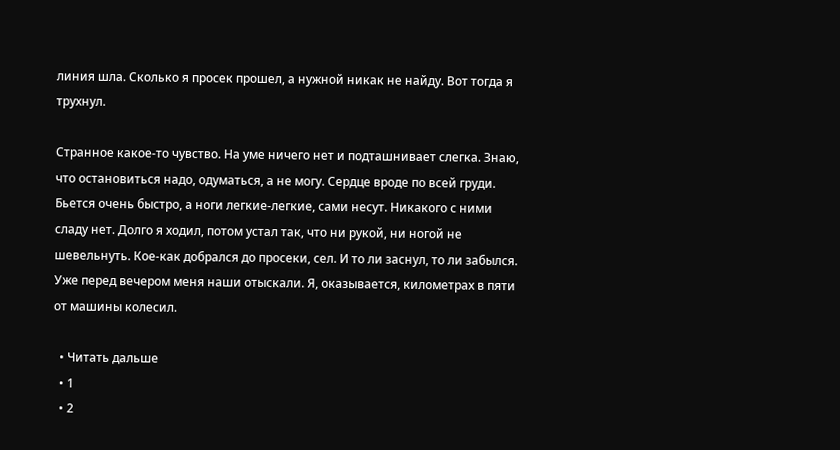линия шла. Сколько я просек прошел, а нужной никак не найду. Вот тогда я трухнул.

Странное какое-то чувство. На уме ничего нет и подташнивает слегка. Знаю, что остановиться надо, одуматься, а не могу. Сердце вроде по всей груди. Бьется очень быстро, а ноги легкие-легкие, сами несут. Никакого с ними сладу нет. Долго я ходил, потом устал так, что ни рукой, ни ногой не шевельнуть. Кое-как добрался до просеки, сел. И то ли заснул, то ли забылся. Уже перед вечером меня наши отыскали. Я, оказывается, километрах в пяти от машины колесил.

  • Читать дальше
  • 1
  • 2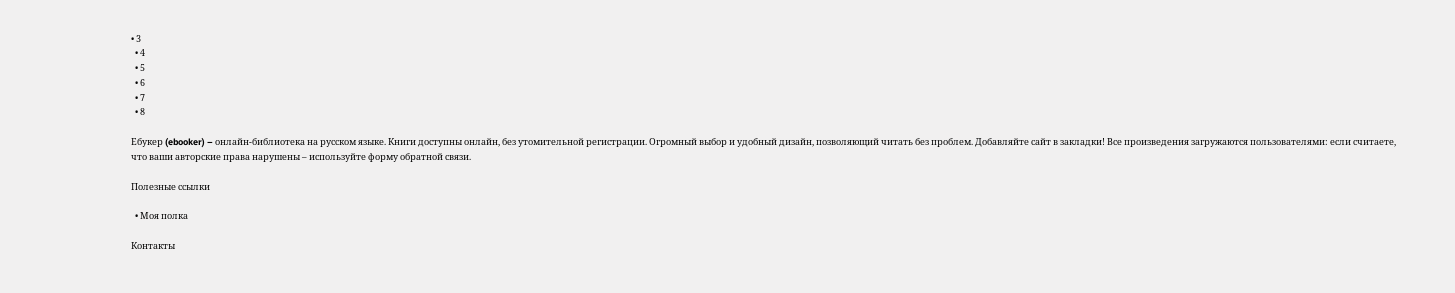• 3
  • 4
  • 5
  • 6
  • 7
  • 8

Ебукер (ebooker) – онлайн-библиотека на русском языке. Книги доступны онлайн, без утомительной регистрации. Огромный выбор и удобный дизайн, позволяющий читать без проблем. Добавляйте сайт в закладки! Все произведения загружаются пользователями: если считаете, что ваши авторские права нарушены – используйте форму обратной связи.

Полезные ссылки

  • Моя полка

Контакты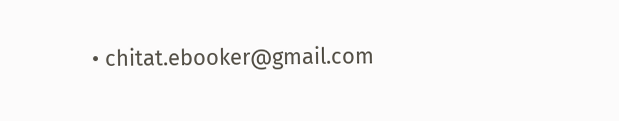• chitat.ebooker@gmail.com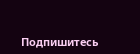Подпишитесь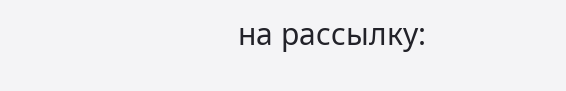на рассылку: